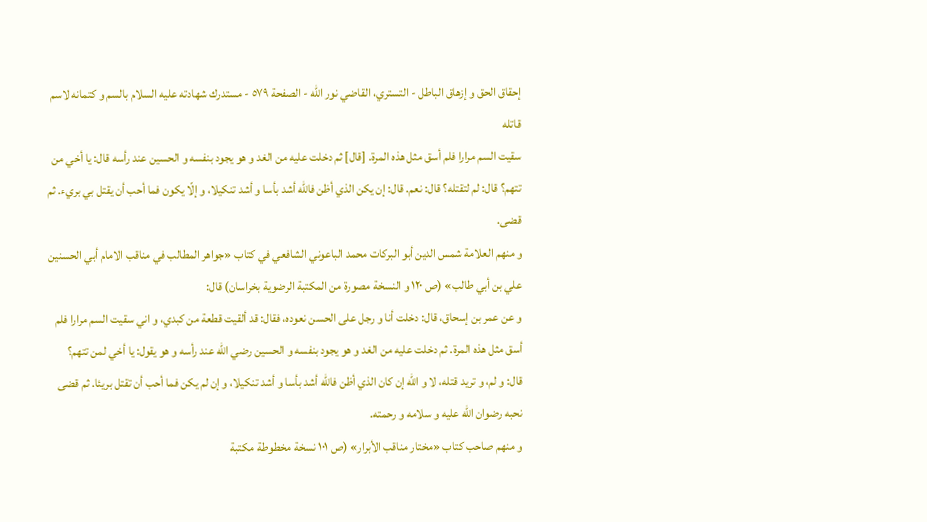إحقاق الحق و إزهاق الباطل - التستري، القاضي نور الله - الصفحة ٥٧٩ - مستدرك شهادته عليه السلام بالسم و كتمانه لاسم قاتله
سقيت السم مرارا فلم أسق مثل هذه المرة. [قال] ثم دخلت عليه من الغد و هو يجود بنفسه و الحسين عند رأسه قال: يا أخي من تتهم؟ قال: لم لتقتله؟ قال: نعم. قال: إن يكن الذي أظن فاللّه أشد بأسا و أشد تنكيلا، و إلّا يكون فما أحب أن يقتل بي بريء. ثم قضى.
و منهم العلامة شمس الدين أبو البركات محمد الباعوني الشافعي في كتاب «جواهر المطالب في مناقب الامام أبي الحسنين علي بن أبي طالب» (ص ١٢٠ و النسخة مصورة من المكتبة الرضوية بخراسان) قال:
و عن عمر بن إسحاق، قال: دخلت أنا و رجل على الحسن نعوده، فقال: قد ألقيت قطعة من كبدي، و اني سقيت السم مرارا فلم أسق مثل هذه المرة. ثم دخلت عليه من الغد و هو يجود بنفسه و الحسين رضي اللّه عند رأسه و هو يقول: يا أخي لمن تتهم؟
قال: و لم، و تريد قتله، لا و اللّه إن كان الذي أظن فاللّه أشد بأسا و أشد تنكيلا، و إن لم يكن فما أحب أن تقتل بريئا. ثم قضى نحبه رضوان اللّه عليه و سلامه و رحمته.
و منهم صاحب كتاب «مختار مناقب الأبرار» (ص ١٠١ نسخة مخطوطة مكتبة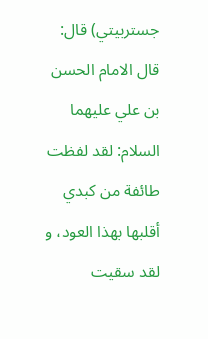جستربيتي) قال:
قال الامام الحسن بن علي عليهما السلام: لقد لفظت طائفة من كبدي أقلبها بهذا العود، و لقد سقيت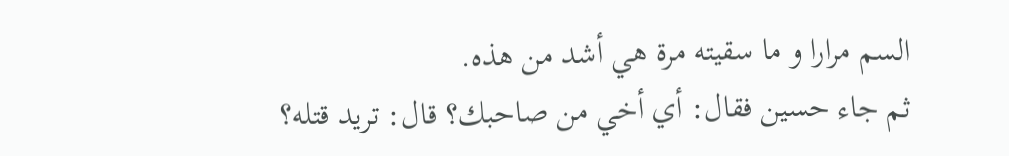السم مرارا و ما سقيته مرة هي أشد من هذه.
ثم جاء حسين فقال: أي أخي من صاحبك؟ قال: تريد قتله؟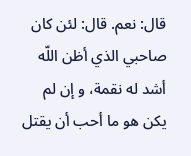قال: نعم. قال: لئن كان صاحبي الذي أظن اللّه أشد له نقمة، و إن لم يكن هو ما أحب أن يقتل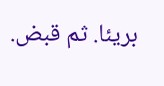بريئا. ثم قبض.